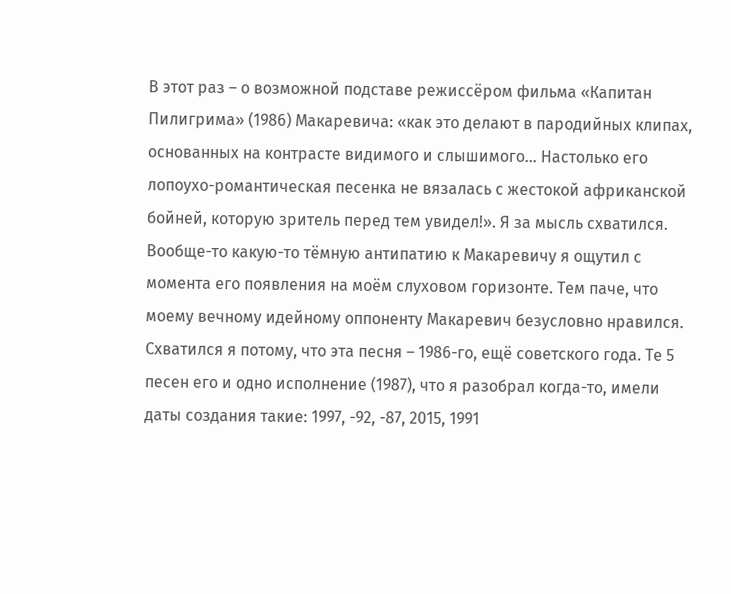В этот раз – о возможной подставе режиссёром фильма «Капитан Пилигрима» (1986) Макаревича: «как это делают в пародийных клипах, основанных на контрасте видимого и слышимого… Настолько его лопоухо-романтическая песенка не вязалась с жестокой африканской бойней, которую зритель перед тем увидел!». Я за мысль схватился. Вообще-то какую-то тёмную антипатию к Макаревичу я ощутил с момента его появления на моём слуховом горизонте. Тем паче, что моему вечному идейному оппоненту Макаревич безусловно нравился. Схватился я потому, что эта песня – 1986-го, ещё советского года. Те 5 песен его и одно исполнение (1987), что я разобрал когда-то, имели даты создания такие: 1997, -92, -87, 2015, 1991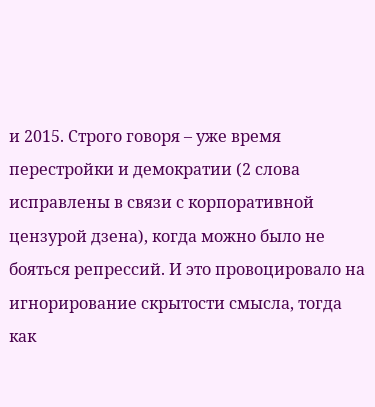и 2015. Строго говоря – уже время перестройки и демократии (2 слова исправлены в связи с корпоративной цензурой дзена), когда можно было не бояться репрессий. И это провоцировало на игнорирование скрытости смысла, тогда как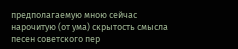предполагаемую мною сейчас нарочитую (от ума) скрытость смысла песен советского пер